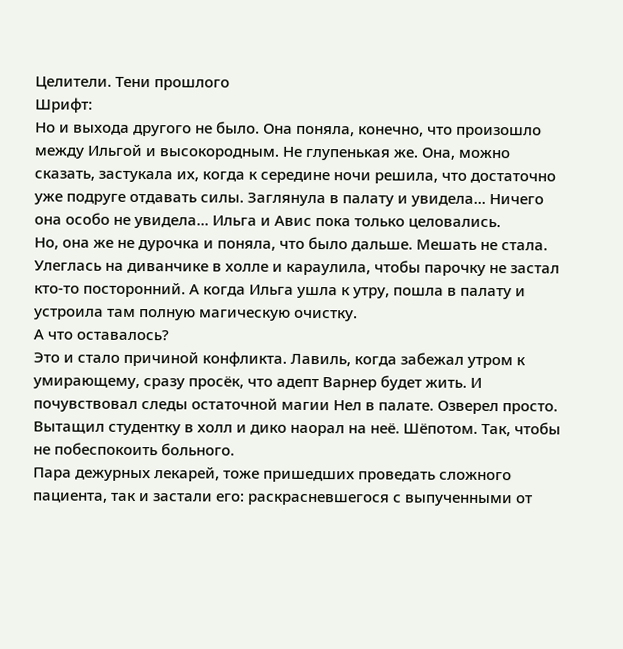Целители. Тени прошлого
Шрифт:
Но и выхода другого не было. Она поняла, конечно, что произошло между Ильгой и высокородным. Не глупенькая же. Она, можно сказать, застукала их, когда к середине ночи решила, что достаточно уже подруге отдавать силы. Заглянула в палату и увидела... Ничего она особо не увидела... Ильга и Авис пока только целовались.
Но, она же не дурочка и поняла, что было дальше. Мешать не стала. Улеглась на диванчике в холле и караулила, чтобы парочку не застал кто-то посторонний. А когда Ильга ушла к утру, пошла в палату и устроила там полную магическую очистку.
А что оставалось?
Это и стало причиной конфликта. Лавиль, когда забежал утром к умирающему, сразу просёк, что адепт Варнер будет жить. И почувствовал следы остаточной магии Нел в палате. Озверел просто. Вытащил студентку в холл и дико наорал на неё. Шёпотом. Так, чтобы не побеспокоить больного.
Пара дежурных лекарей, тоже пришедших проведать сложного пациента, так и застали его: раскрасневшегося с выпученными от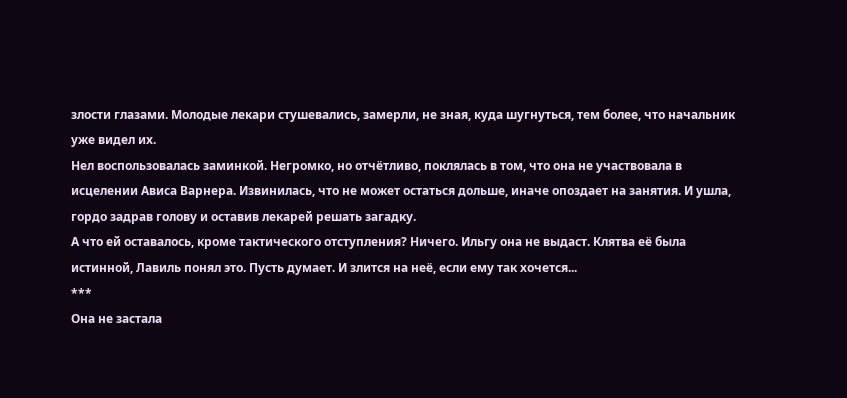злости глазами. Молодые лекари стушевались, замерли, не зная, куда шугнуться, тем более, что начальник уже видел их.
Нел воспользовалась заминкой. Негромко, но отчётливо, поклялась в том, что она не участвовала в исцелении Ависа Варнера. Извинилась, что не может остаться дольше, иначе опоздает на занятия. И ушла, гордо задрав голову и оставив лекарей решать загадку.
А что ей оставалось, кроме тактического отступления? Ничего. Ильгу она не выдаст. Клятва её была истинной, Лавиль понял это. Пусть думает. И злится на неё, если ему так хочется...
***
Она не застала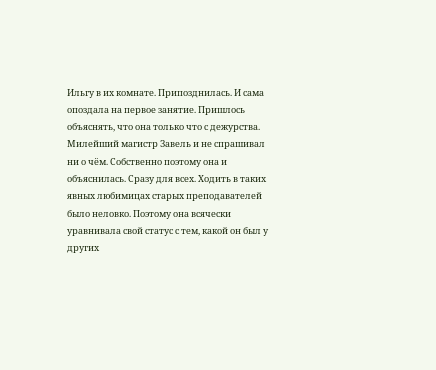Ильгу в их комнате. Припозднилась. И сама опоздала на первое занятие. Пришлось объяснять, что она только что с дежурства. Милейший магистр Завель и не спрашивал ни о чём. Собственно поэтому она и объяснилась. Сразу для всех. Ходить в таких явных любимицах старых преподавателей было неловко. Поэтому она всячески уравнивала свой статус с тем, какой он был у других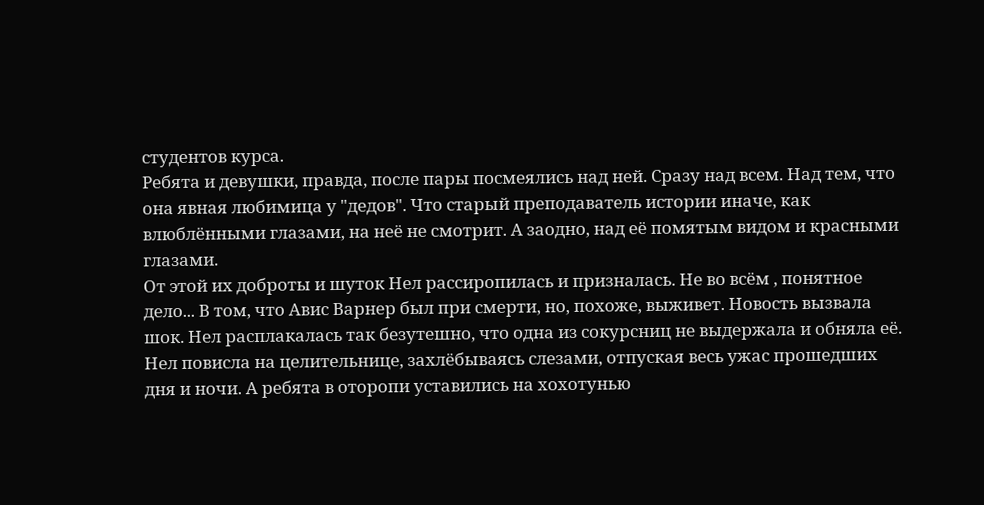студентов курса.
Ребята и девушки, правда, после пары посмеялись над ней. Сразу над всем. Над тем, что она явная любимица у "дедов". Что старый преподаватель истории иначе, как влюблёнными глазами, на неё не смотрит. А заодно, над её помятым видом и красными глазами.
От этой их доброты и шуток Нел рассиропилась и призналась. Не во всём , понятное дело... В том, что Авис Варнер был при смерти, но, похоже, выживет. Новость вызвала шок. Нел расплакалась так безутешно, что одна из сокурсниц не выдержала и обняла её.
Нел повисла на целительнице, захлёбываясь слезами, отпуская весь ужас прошедших дня и ночи. А ребята в оторопи уставились на хохотунью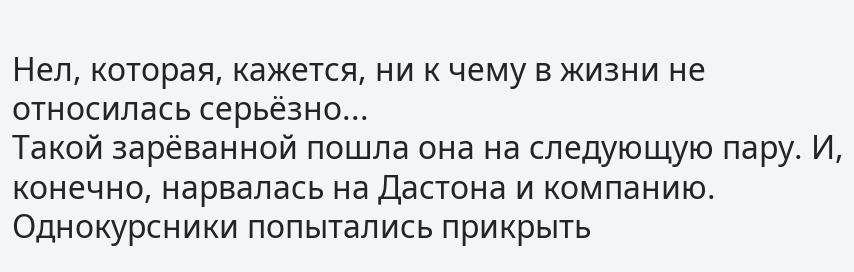Нел, которая, кажется, ни к чему в жизни не относилась серьёзно...
Такой зарёванной пошла она на следующую пару. И, конечно, нарвалась на Дастона и компанию. Однокурсники попытались прикрыть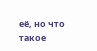её, но что такое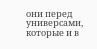они перед универсами, которые и в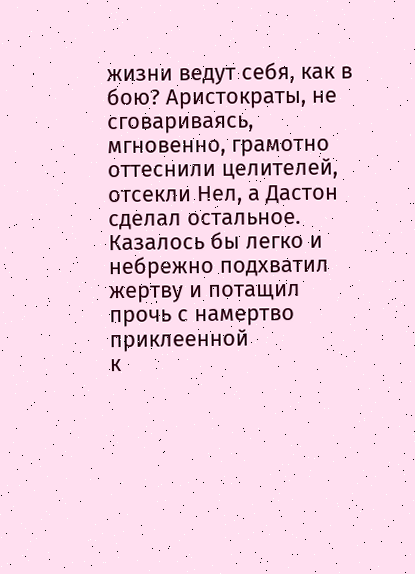жизни ведут себя, как в бою? Аристократы, не сговариваясь, мгновенно, грамотно оттеснили целителей, отсекли Нел, а Дастон сделал остальное. Казалось бы легко и небрежно подхватил жертву и потащил прочь с намертво приклеенной
к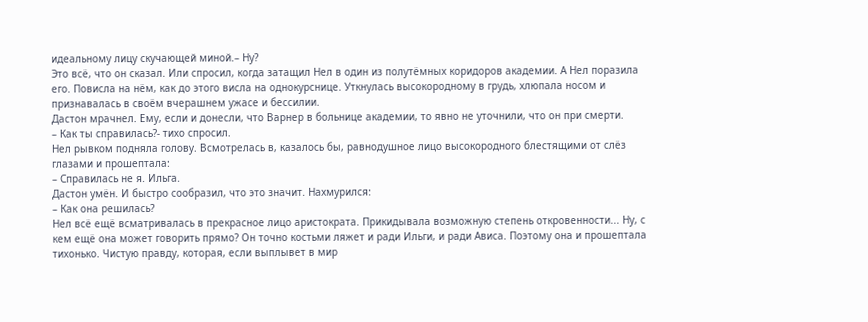идеальному лицу скучающей миной.– Ну?
Это всё, что он сказал. Или спросил, когда затащил Нел в один из полутёмных коридоров академии. А Нел поразила его. Повисла на нём, как до этого висла на однокурснице. Уткнулась высокородному в грудь, хлюпала носом и признавалась в своём вчерашнем ужасе и бессилии.
Дастон мрачнел. Ему, если и донесли, что Варнер в больнице академии, то явно не уточнили, что он при смерти.
– Как ты справилась?- тихо спросил.
Нел рывком подняла голову. Всмотрелась в, казалось бы, равнодушное лицо высокородного блестящими от слёз глазами и прошептала:
– Справилась не я. Ильга.
Дастон умён. И быстро сообразил, что это значит. Нахмурился:
– Как она решилась?
Нел всё ещё всматривалась в прекрасное лицо аристократа. Прикидывала возможную степень откровенности... Ну, с кем ещё она может говорить прямо? Он точно костьми ляжет и ради Ильги, и ради Ависа. Поэтому она и прошептала тихонько. Чистую правду, которая, если выплывет в мир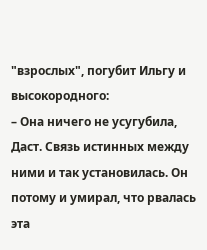"взрослых", погубит Ильгу и высокородного:
– Она ничего не усугубила, Даст. Связь истинных между ними и так установилась. Он потому и умирал, что рвалась эта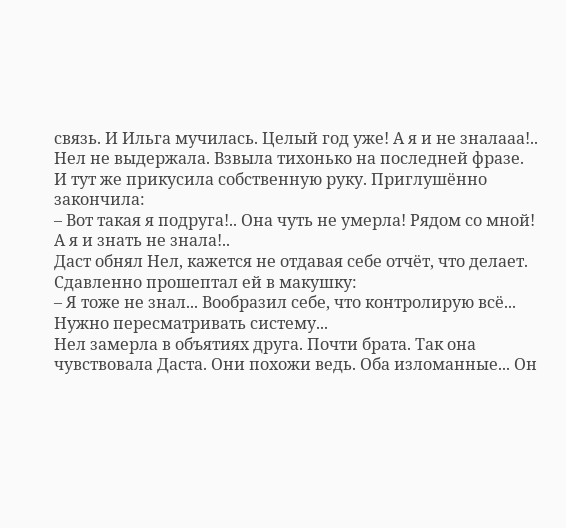связь. И Ильга мучилась. Целый год уже! А я и не зналааа!..
Нел не выдержала. Взвыла тихонько на последней фразе. И тут же прикусила собственную руку. Приглушённо закончила:
– Вот такая я подруга!.. Она чуть не умерла! Рядом со мной! А я и знать не знала!..
Даст обнял Нел, кажется не отдавая себе отчёт, что делает. Сдавленно прошептал ей в макушку:
– Я тоже не знал... Вообразил себе, что контролирую всё... Нужно пересматривать систему...
Нел замерла в объятиях друга. Почти брата. Так она чувствовала Даста. Они похожи ведь. Оба изломанные... Он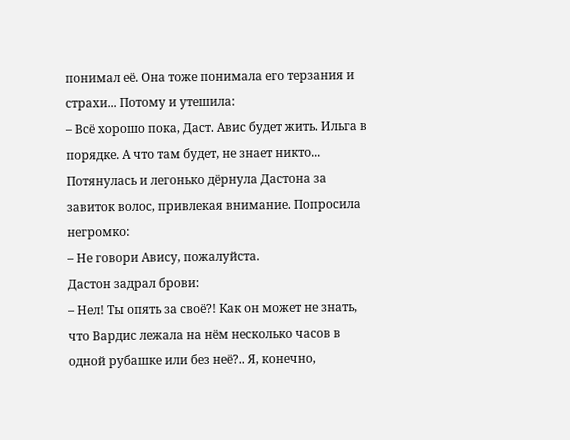понимал её. Она тоже понимала его терзания и страхи... Потому и утешила:
– Всё хорошо пока, Даст. Авис будет жить. Ильга в порядке. А что там будет, не знает никто...
Потянулась и легонько дёрнула Дастона за завиток волос, привлекая внимание. Попросила негромко:
– Не говори Авису, пожалуйста.
Дастон задрал брови:
– Нел! Ты опять за своё?! Как он может не знать, что Вардис лежала на нём несколько часов в одной рубашке или без неё?.. Я, конечно,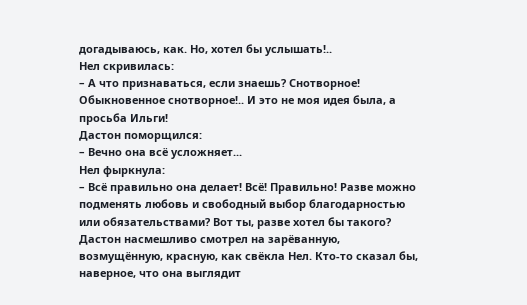догадываюсь, как. Но, хотел бы услышать!..
Нел скривилась:
– А что признаваться, если знаешь? Снотворное! Обыкновенное снотворное!.. И это не моя идея была, а просьба Ильги!
Дастон поморщился:
– Вечно она всё усложняет...
Нел фыркнула:
– Всё правильно она делает! Всё! Правильно! Разве можно подменять любовь и свободный выбор благодарностью или обязательствами? Вот ты, разве хотел бы такого?
Дастон насмешливо смотрел на зарёванную, возмущённую, красную, как свёкла Нел. Кто-то сказал бы, наверное, что она выглядит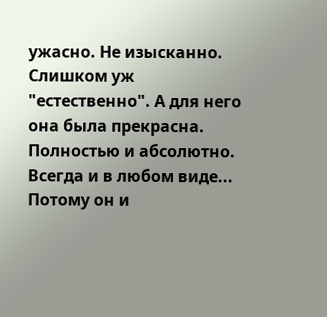ужасно. Не изысканно. Слишком уж "естественно". А для него она была прекрасна. Полностью и абсолютно. Всегда и в любом виде... Потому он и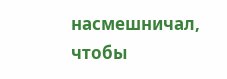насмешничал, чтобы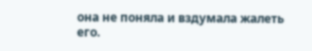она не поняла и вздумала жалеть его.